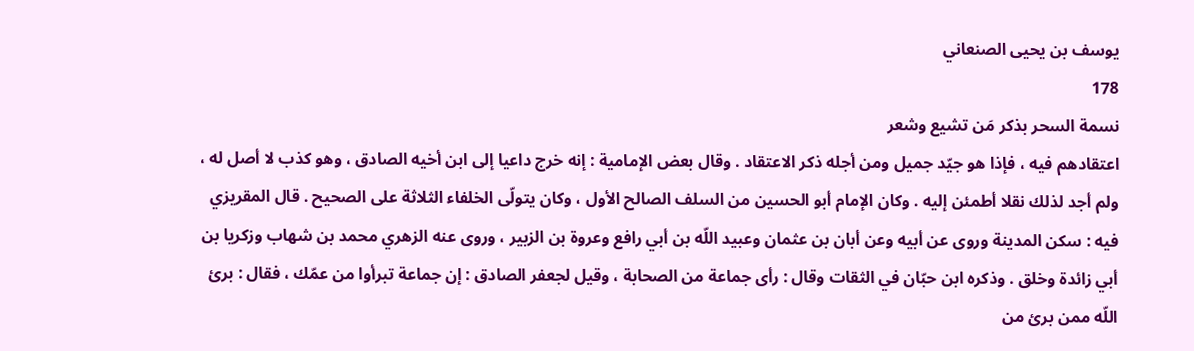يوسف بن يحيى الصنعاني
178
نسمة السحر بذكر مَن تشيع وشعر
اعتقادهم فيه ، فإذا هو جيّد جميل ومن أجله ذكر الاعتقاد . وقال بعض الإمامية : إنه خرج داعيا إلى ابن أخيه الصادق ، وهو كذب لا أصل له ، ولم أجد لذلك نقلا أطمئن إليه . وكان الإمام أبو الحسين من السلف الصالح الأول ، وكان يتولّى الخلفاء الثلاثة على الصحيح . قال المقريزي فيه : سكن المدينة وروى عن أبيه وعن أبان بن عثمان وعبيد اللّه بن أبي رافع وعروة بن الزبير ، وروى عنه الزهري محمد بن شهاب وزكريا بن أبي زائدة وخلق . وذكره ابن حبّان في الثقات وقال : رأى جماعة من الصحابة ، وقيل لجعفر الصادق : إن جماعة تبرأوا من عمّك ، فقال : برئ اللّه ممن برئ من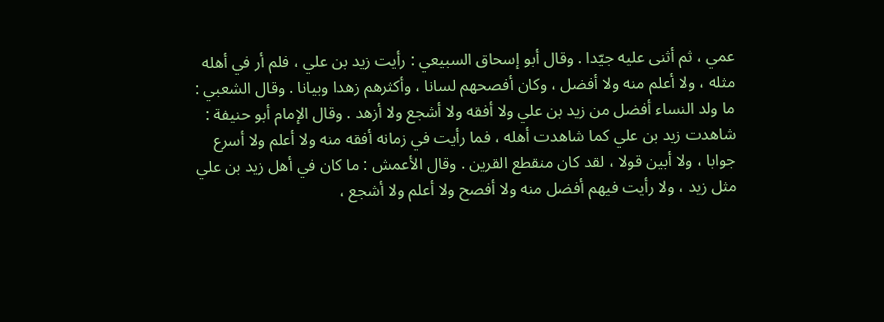عمي ، ثم أثنى عليه جيّدا . وقال أبو إسحاق السبيعي : رأيت زيد بن علي ، فلم أر في أهله مثله ، ولا أعلم منه ولا أفضل ، وكان أفصحهم لسانا ، وأكثرهم زهدا وبيانا . وقال الشعبي : ما ولد النساء أفضل من زيد بن علي ولا أفقه ولا أشجع ولا أزهد . وقال الإمام أبو حنيفة : شاهدت زيد بن علي كما شاهدت أهله ، فما رأيت في زمانه أفقه منه ولا أعلم ولا أسرع جوابا ، ولا أبين قولا ، لقد كان منقطع القرين . وقال الأعمش : ما كان في أهل زيد بن علي مثل زيد ، ولا رأيت فيهم أفضل منه ولا أفصح ولا أعلم ولا أشجع ،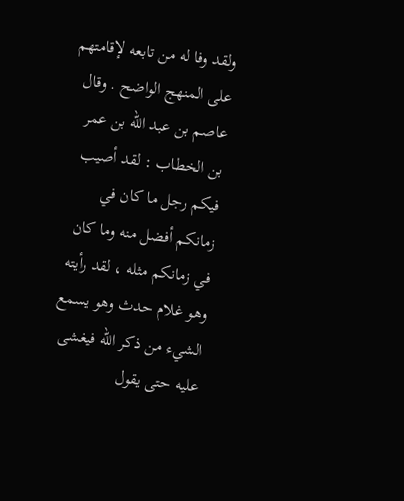ولقد وفا له من تابعه لإقامتهم على المنهج الواضح . وقال عاصم بن عبد اللّه بن عمر بن الخطاب : لقد أصيب فيكم رجل ما كان في زمانكم أفضل منه وما كان في زمانكم مثله ، لقد رأيته وهو غلام حدث وهو يسمع الشيء من ذكر اللّه فيغشى عليه حتى يقول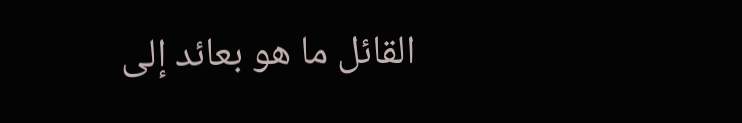القائل ما هو بعائد إلى